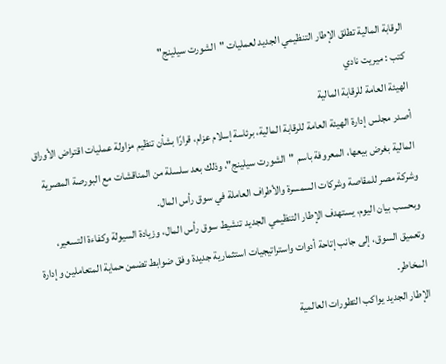الرقابة المالية تطلق الإطار التنظيمي الجديد لعمليات "الشورت سيلينج"
كتب : ميريت نادي
الهيئة العامة للرقابة المالية
أصدر مجلس إدارة الهيئة العامة للرقابة المالية، برئاسة إسلام عزام، قرارًا بشأن تنظيم مزاولة عمليات اقتراض الأوراق المالية بغرض بيعها، المعروفة باسم "الشورت سيلينج"، وذلك بعد سلسلة من المناقشات مع البورصة المصرية وشركة مصر للمقاصة وشركات السمسرة والأطراف العاملة في سوق رأس المال.
وبحسب بيان اليوم، يستهدف الإطار التنظيمي الجديد تنشيط سوق رأس المال، وزيادة السيولة وكفاءة التسعير، وتعميق السوق، إلى جانب إتاحة أدوات واستراتيجيات استثمارية جديدة وفق ضوابط تضمن حماية المتعاملين وإدارة المخاطر.
الإطار الجديد يواكب التطورات العالمية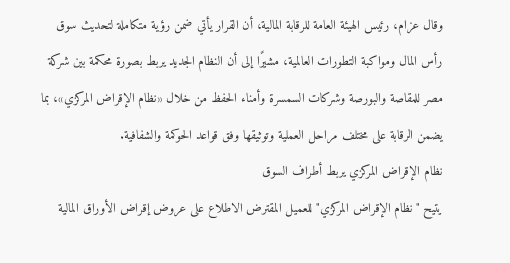وقال عزام، رئيس الهيئة العامة للرقابة المالية، أن القرار يأتي ضمن رؤية متكاملة لتحديث سوق رأس المال ومواكبة التطورات العالمية، مشيرًا إلى أن النظام الجديد يربط بصورة محكمة بين شركة مصر للمقاصة والبورصة وشركات السمسرة وأمناء الحفظ من خلال «نظام الإقراض المركزي»، بما يضمن الرقابة على مختلف مراحل العملية وتوثيقها وفق قواعد الحوكمة والشفافية.
نظام الإقراض المركزي يربط أطراف السوق
يتيح "نظام الإقراض المركزي" للعميل المقترض الاطلاع على عروض إقراض الأوراق المالية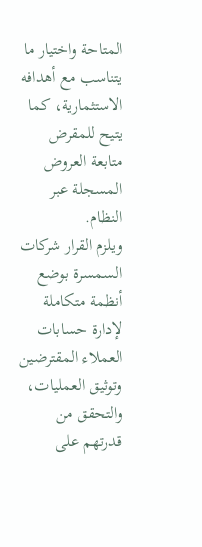المتاحة واختيار ما يتناسب مع أهدافه الاستثمارية، كما يتيح للمقرض متابعة العروض المسجلة عبر النظام.
ويلزم القرار شركات السمسرة بوضع أنظمة متكاملة لإدارة حسابات العملاء المقترضين وتوثيق العمليات، والتحقق من قدرتهم على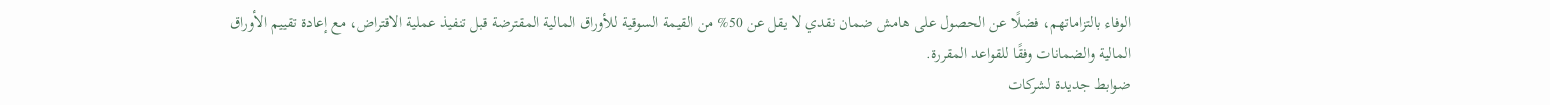الوفاء بالتزاماتهم، فضلًا عن الحصول على هامش ضمان نقدي لا يقل عن 50% من القيمة السوقية للأوراق المالية المقترضة قبل تنفيذ عملية الاقتراض، مع إعادة تقييم الأوراق المالية والضمانات وفقًا للقواعد المقررة.
ضوابط جديدة لشركات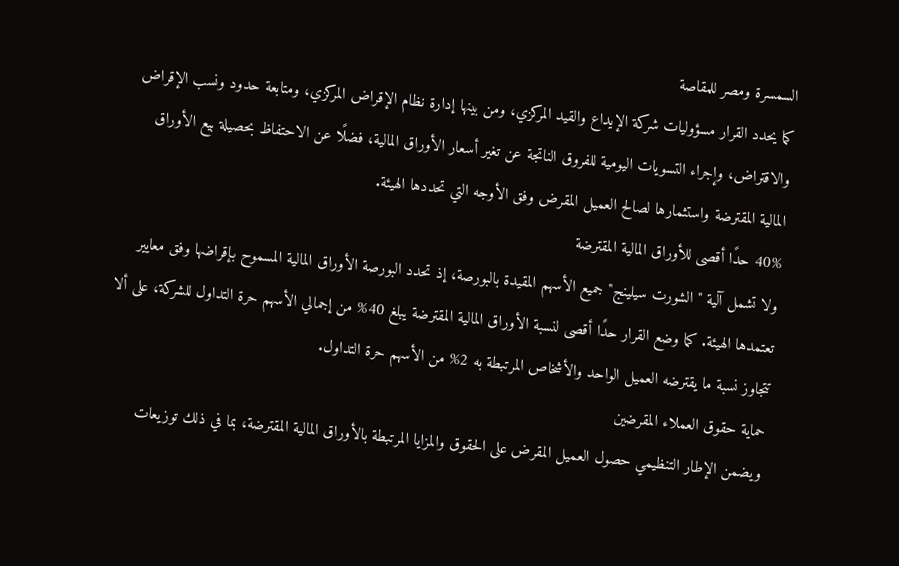السمسرة ومصر للمقاصة
كما يحدد القرار مسؤوليات شركة الإيداع والقيد المركزي، ومن بينها إدارة نظام الإقراض المركزي، ومتابعة حدود ونسب الإقراض والاقتراض، وإجراء التسويات اليومية للفروق الناتجة عن تغير أسعار الأوراق المالية، فضلًا عن الاحتفاظ بحصيلة بيع الأوراق المالية المقترضة واستثمارها لصالح العميل المقرض وفق الأوجه التي تحددها الهيئة.
40% حدًا أقصى للأوراق المالية المقترضة
ولا تشمل آلية "الشورت سيلينج" جميع الأسهم المقيدة بالبورصة، إذ تحدد البورصة الأوراق المالية المسموح بإقراضها وفق معايير تعتمدها الهيئة. كما وضع القرار حدًا أقصى لنسبة الأوراق المالية المقترضة يبلغ 40% من إجمالي الأسهم حرة التداول للشركة، على ألا تتجاوز نسبة ما يقترضه العميل الواحد والأشخاص المرتبطة به 2% من الأسهم حرة التداول.
حماية حقوق العملاء المقرضين
ويضمن الإطار التنظيمي حصول العميل المقرض على الحقوق والمزايا المرتبطة بالأوراق المالية المقترضة، بما في ذلك توزيعات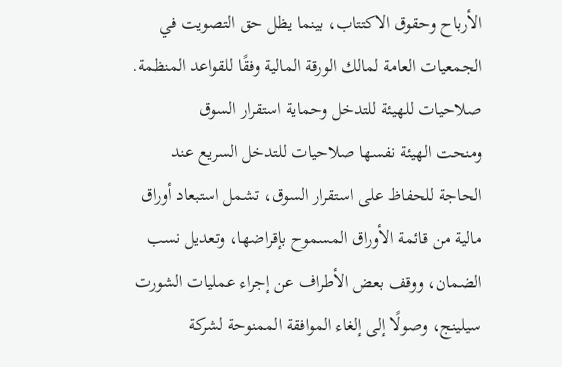الأرباح وحقوق الاكتتاب، بينما يظل حق التصويت في الجمعيات العامة لمالك الورقة المالية وفقًا للقواعد المنظمة.
صلاحيات للهيئة للتدخل وحماية استقرار السوق
ومنحت الهيئة نفسها صلاحيات للتدخل السريع عند الحاجة للحفاظ على استقرار السوق، تشمل استبعاد أوراق مالية من قائمة الأوراق المسموح بإقراضها، وتعديل نسب الضمان، ووقف بعض الأطراف عن إجراء عمليات الشورت سيلينج، وصولًا إلى إلغاء الموافقة الممنوحة لشركة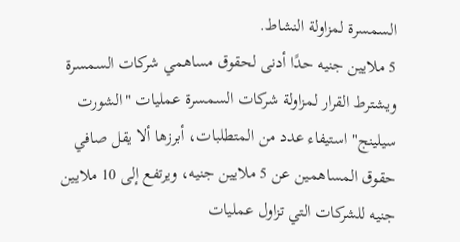السمسرة لمزاولة النشاط.
5 ملايين جنيه حدًا أدنى لحقوق مساهمي شركات السمسرة
ويشترط القرار لمزاولة شركات السمسرة عمليات "الشورت سيلينج" استيفاء عدد من المتطلبات، أبرزها ألا يقل صافي حقوق المساهمين عن 5 ملايين جنيه، ويرتفع إلى 10 ملايين جنيه للشركات التي تزاول عمليات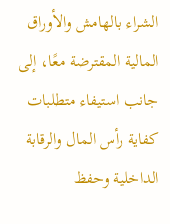الشراء بالهامش والأوراق المالية المقترضة معًا، إلى جانب استيفاء متطلبات كفاية رأس المال والرقابة الداخلية وحفظ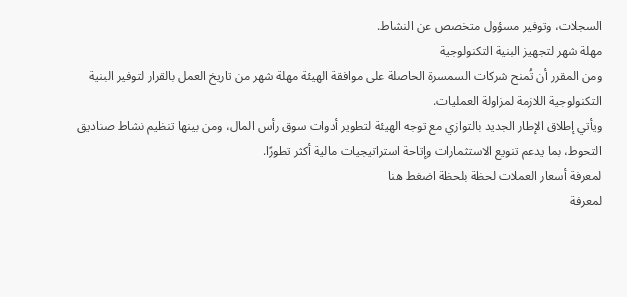السجلات، وتوفير مسؤول متخصص عن النشاط.
مهلة شهر لتجهيز البنية التكنولوجية
ومن المقرر أن تُمنح شركات السمسرة الحاصلة على موافقة الهيئة مهلة شهر من تاريخ العمل بالقرار لتوفير البنية التكنولوجية اللازمة لمزاولة العمليات.
ويأتي إطلاق الإطار الجديد بالتوازي مع توجه الهيئة لتطوير أدوات سوق رأس المال، ومن بينها تنظيم نشاط صناديق التحوط، بما يدعم تنويع الاستثمارات وإتاحة استراتيجيات مالية أكثر تطورًا.
لمعرفة أسعار العملات لحظة بلحظة اضغط هنا
لمعرفة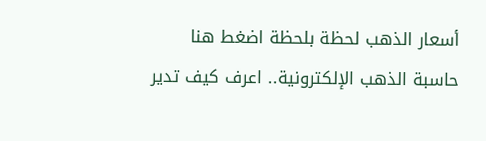أسعار الذهب لحظة بلحظة اضغط هنا
حاسبة الذهب الإلكترونية.. اعرف كيف تدير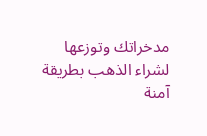مدخراتك وتوزعها لشراء الذهب بطريقة آمنة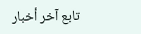تابع آخر أخبار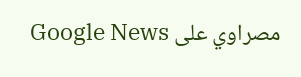مصراوي على Google News